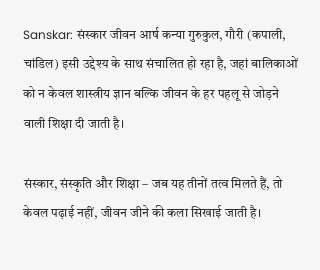Sanskar: संस्कार जीवन आर्ष कन्या गुरुकुल, गौरी (कपाली, चांडिल) इसी उद्देश्य के साथ संचालित हो रहा है, जहां बालिकाओं को न केवल शास्त्रीय ज्ञान बल्कि जीवन के हर पहलू से जोड़ने वाली शिक्षा दी जाती है।

संस्कार, संस्कृति और शिक्षा – जब यह तीनों तत्व मिलते हैं, तो केवल पढ़ाई नहीं, जीवन जीने की कला सिखाई जाती है।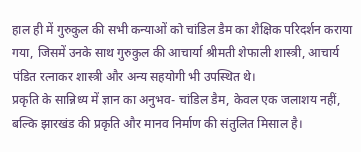हाल ही में गुरुकुल की सभी कन्याओं को चांडिल डैम का शैक्षिक परिदर्शन कराया गया, जिसमें उनके साथ गुरुकुल की आचार्या श्रीमती शेफाली शास्त्री, आचार्य पंडित रत्नाकर शास्त्री और अन्य सहयोगी भी उपस्थित थे।
प्रकृति के सान्निध्य में ज्ञान का अनुभव- चांडिल डैम, केवल एक जलाशय नहीं, बल्कि झारखंड की प्रकृति और मानव निर्माण की संतुलित मिसाल है।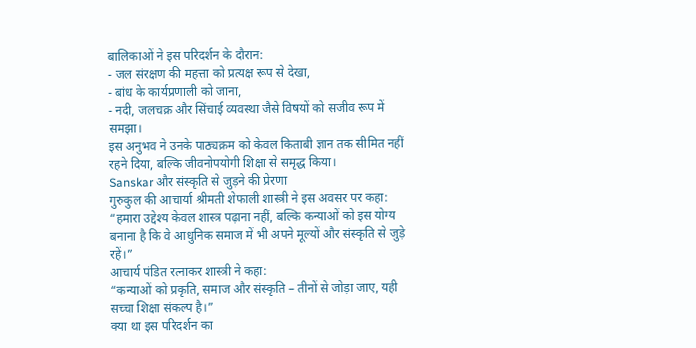बालिकाओं ने इस परिदर्शन के दौरान:
- जल संरक्षण की महत्ता को प्रत्यक्ष रूप से देखा,
- बांध के कार्यप्रणाली को जाना,
- नदी, जलचक्र और सिंचाई व्यवस्था जैसे विषयों को सजीव रूप में समझा।
इस अनुभव ने उनके पाठ्यक्रम को केवल किताबी ज्ञान तक सीमित नहीं रहने दिया, बल्कि जीवनोपयोगी शिक्षा से समृद्ध किया।
Sanskar और संस्कृति से जुड़ने की प्रेरणा
गुरुकुल की आचार्या श्रीमती शेफाली शास्त्री ने इस अवसर पर कहा:
“हमारा उद्देश्य केवल शास्त्र पढ़ाना नहीं, बल्कि कन्याओं को इस योग्य बनाना है कि वे आधुनिक समाज में भी अपने मूल्यों और संस्कृति से जुड़े रहें।”
आचार्य पंडित रत्नाकर शास्त्री ने कहा:
“कन्याओं को प्रकृति, समाज और संस्कृति – तीनों से जोड़ा जाए, यही सच्चा शिक्षा संकल्प है।”
क्या था इस परिदर्शन का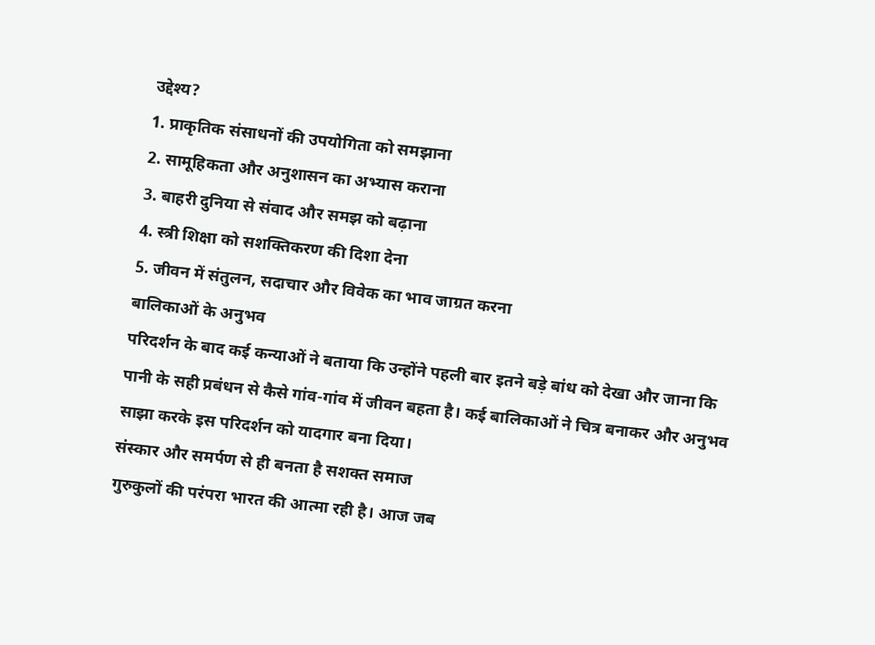उद्देश्य?
1. प्राकृतिक संसाधनों की उपयोगिता को समझाना
2. सामूहिकता और अनुशासन का अभ्यास कराना
3. बाहरी दुनिया से संवाद और समझ को बढ़ाना
4. स्त्री शिक्षा को सशक्तिकरण की दिशा देना
5. जीवन में संतुलन, सदाचार और विवेक का भाव जाग्रत करना
बालिकाओं के अनुभव
परिदर्शन के बाद कई कन्याओं ने बताया कि उन्होंने पहली बार इतने बड़े बांध को देखा और जाना कि पानी के सही प्रबंधन से कैसे गांव-गांव में जीवन बहता है। कई बालिकाओं ने चित्र बनाकर और अनुभव साझा करके इस परिदर्शन को यादगार बना दिया।
संस्कार और समर्पण से ही बनता है सशक्त समाज
गुरुकुलों की परंपरा भारत की आत्मा रही है। आज जब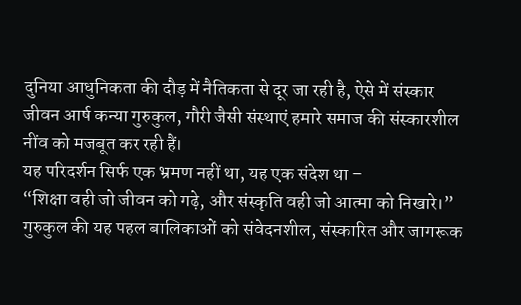दुनिया आधुनिकता की दौड़ में नैतिकता से दूर जा रही है, ऐसे में संस्कार जीवन आर्ष कन्या गुरुकुल, गौरी जैसी संस्थाएं हमारे समाज की संस्कारशील नींव को मजबूत कर रही हैं।
यह परिदर्शन सिर्फ एक भ्रमण नहीं था, यह एक संदेश था –
“शिक्षा वही जो जीवन को गढ़े, और संस्कृति वही जो आत्मा को निखारे।”
गुरुकुल की यह पहल बालिकाओं को संवेदनशील, संस्कारित और जागरूक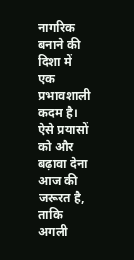नागरिक बनाने की दिशा में एक प्रभावशाली कदम है। ऐसे प्रयासों को और बढ़ावा देना आज की जरूरत है, ताकि अगली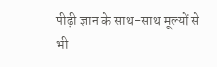पीढ़ी ज्ञान के साथ-साथ मूल्यों से भी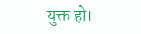युक्त हो।